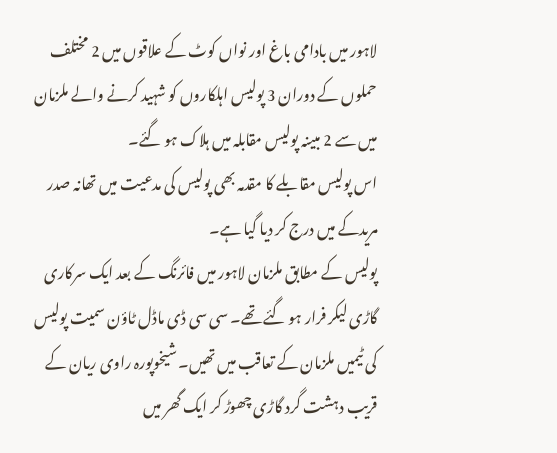لاہور میں بادامی باغ اور نواں کوٹ کے علاقوں میں 2 مختلف حملوں کے دوران 3 پولیس اہلکاروں کو شہید کرنے والے ملزمان میں سے 2 مبینہ پولیس مقابلہ میں ہلاک ہو گئے۔
اس پولیس مقابلے کا مقدمہ بھی پولیس کی مدعیت میں تھانہ صدر مریدکے میں درج کر دیا گیا ہے۔
پولیس کے مطابق ملزمان لاہور میں فائرنگ کے بعد ایک سرکاری گاڑی لیکر فرار ہو گئے تھے۔ سی سی ڈی ماڈل ٹاؤن سمیت پولیس کی ٹیمیں ملزمان کے تعاقب میں تھیں۔ شیخوپورہ راوی ریان کے قریب دہشت گرد گاڑی چھوڑ کر ایک گھر میں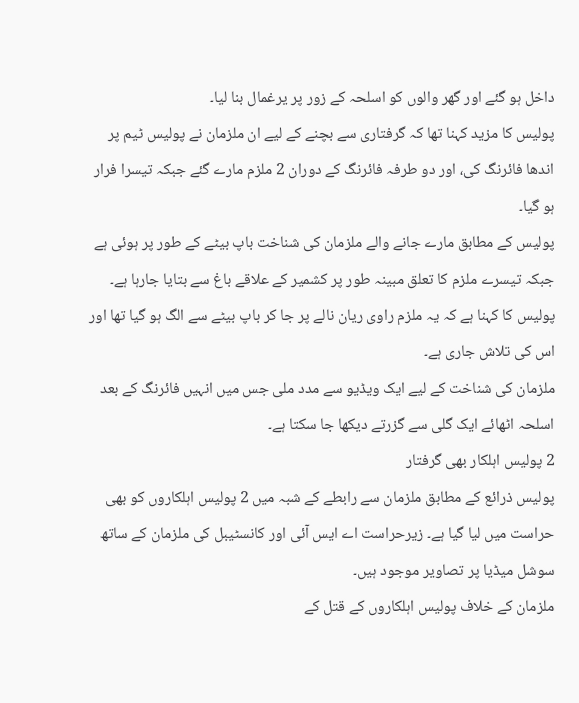داخل ہو گئے اور گھر والوں کو اسلحہ کے زور پر یرغمال بنا لیا۔
پولیس کا مزید کہنا تھا کہ گرفتاری سے بچنے کے لیے ان ملزمان نے پولیس ٹیم پر اندھا فائرنگ کی، اور دو طرفہ فائرنگ کے دوران 2 ملزم مارے گئے جبکہ تیسرا فرار ہو گیا۔
پولیس کے مطابق مارے جانے والے ملزمان کی شناخت باپ بیٹے کے طور پر ہوئی ہے جبکہ تیسرے ملزم کا تعلق مبینہ طور پر کشمیر کے علاقے باغ سے بتایا جارہا ہے۔ پولیس کا کہنا ہے کہ یہ ملزم راوی ریان نالے پر جا کر باپ بیٹے سے الگ ہو گیا تھا اور اس کی تلاش جاری ہے۔
ملزمان کی شناخت کے لیے ایک ویڈیو سے مدد ملی جس میں انہیں فائرنگ کے بعد اسلحہ اٹھائے ایک گلی سے گزرتے دیکھا جا سکتا ہے۔
2 پولیس اہلکار بھی گرفتار
پولیس ذرائع کے مطابق ملزمان سے رابطے کے شبہ میں 2 پولیس اہلکاروں کو بھی حراست میں لیا گیا ہے۔ زیرحراست اے ایس آئی اور کانسٹیبل کی ملزمان کے ساتھ سوشل میڈیا پر تصاویر موجود ہیں۔
ملزمان کے خلاف پولیس اہلکاروں کے قتل کے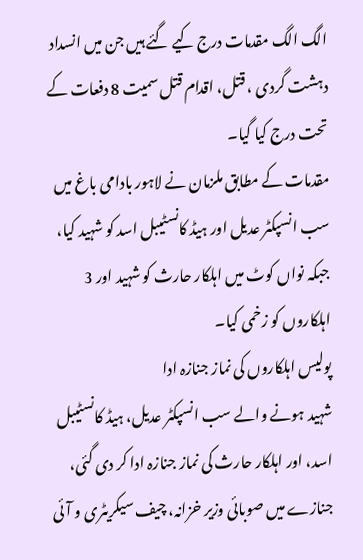الگ الگ مقدمات درج کیے گئے ہیں جن میں انسداد دہشت گردی ، قتل، اقدام قتل سمیت 8 دفعات کے تحت درج کیا گیا۔
مقدمات کے مطابق ملزمان نے لاہور بادامی باغ میں سب انسپکٹر عدیل اور ہیڈ کانسٹیبل اسد کو شہید کیا، جبکہ نواں کوٹ میں اہلکار حارث کو شہید اور 3 اہلکاروں کو زخمی کیا۔
پولیس اہلکاروں کی نماز جنازہ ادا
شہید ہونے والے سب انسپکٹر عدیل، ہیڈ کانسٹیبل اسد، اور اہلکار حارث کی نماز جنازہ ادا کر دی گئی، جنازے میں صوبائی وزیر خزانہ، چیف سیکریٹری و آئی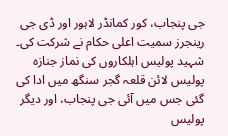جی پنجاب، کور کمانڈر لاہور اور ڈی جی رینجرز سمیت اعلی حکام نے شرکت کی۔
شہید پولیس اہلکاروں کی نماز جنازہ پولیس لائن قلعہ گجر سنگھ میں ادا کی گئی جس میں آئی جی پنجاب، اور دیگر پولیس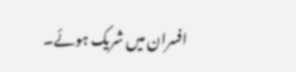افسران میں شریک ہوئے۔